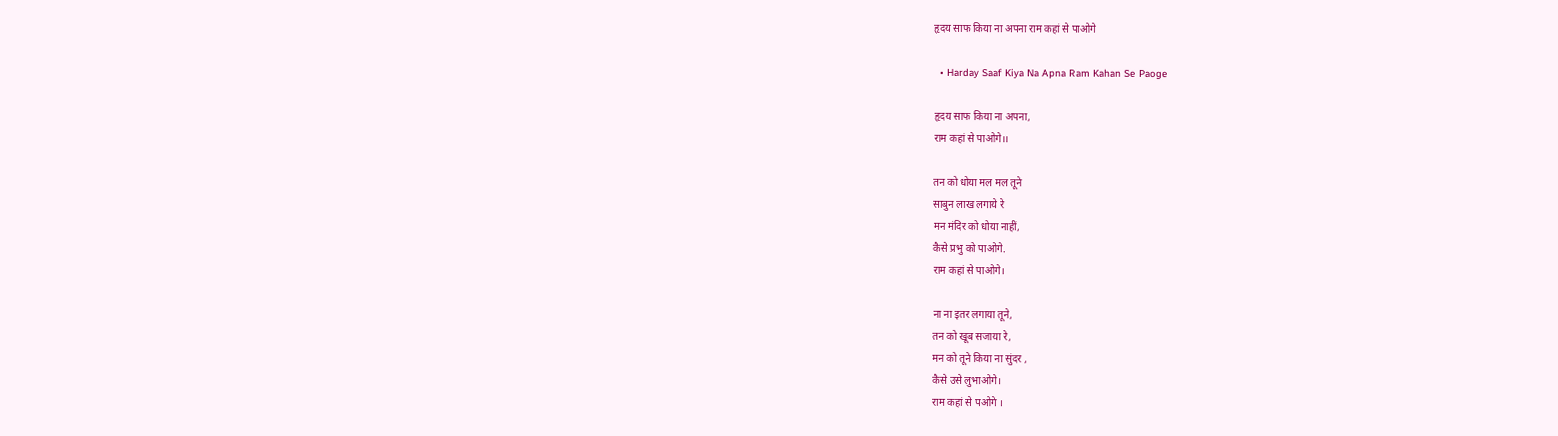हृदय साफ किया ना अपना राम कहां से पाओगे

  • Harday Saaf Kiya Na Apna Ram Kahan Se Paoge

हृदय साफ किया ना अपना,
राम कहां से पाओगे।।

तन को धोया मल मल तूने
साबुन लाख लगाये रे
मन मंदिर को धोया नाहीं,
कैसे प्रभु को पाओगे.
राम कहां से पाओगे।

ना ना इतर लगाया तूने,
तन को खूब सजाया रे,
मन को तूने किया ना सुंदर ,
कैसे उसे लुभाओगे।
राम कहां से पओगे ।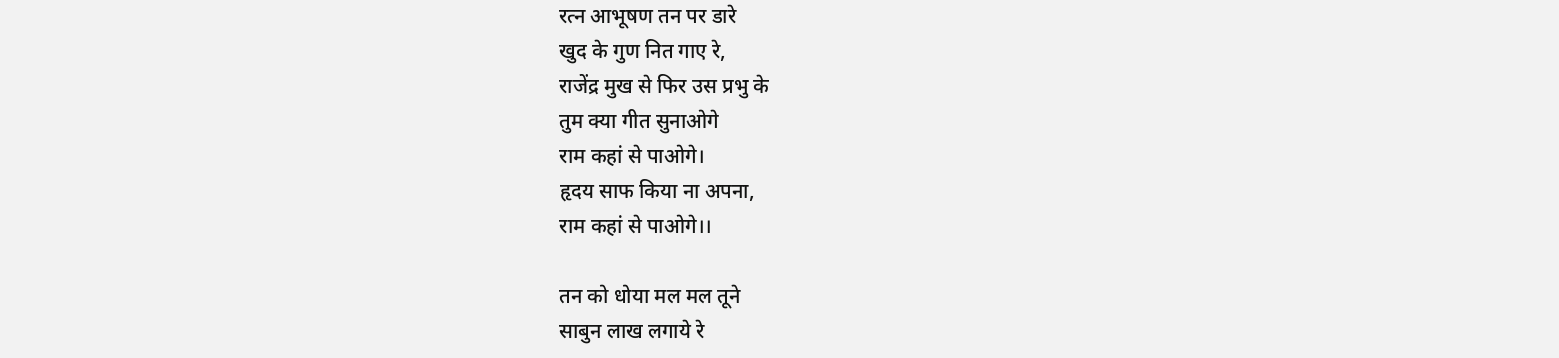रत्न आभूषण तन पर डारे
खुद के गुण नित गाए रे,
राजेंद्र मुख से फिर उस प्रभु के
तुम क्या गीत सुनाओगे
राम कहां से पाओगे।
हृदय साफ किया ना अपना,
राम कहां से पाओगे।।

तन को धोया मल मल तूने
साबुन लाख लगाये रे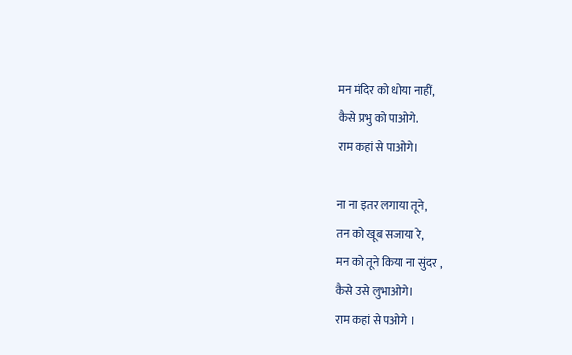मन मंदिर को धोया नाहीं,
कैसे प्रभु को पाओगे.
राम कहां से पाओगे।

ना ना इतर लगाया तूने,
तन को खूब सजाया रे,
मन को तूने किया ना सुंदर ,
कैसे उसे लुभाओगे।
राम कहां से पओगे ।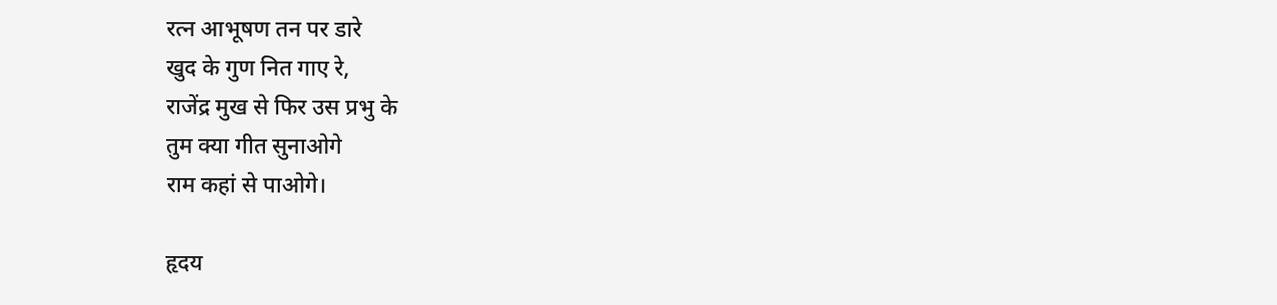रत्न आभूषण तन पर डारे
खुद के गुण नित गाए रे,
राजेंद्र मुख से फिर उस प्रभु के
तुम क्या गीत सुनाओगे
राम कहां से पाओगे।

हृदय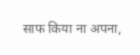साफ किया ना अपना,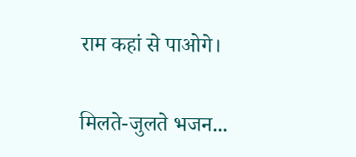राम कहां से पाओगे।

मिलते-जुलते भजन...